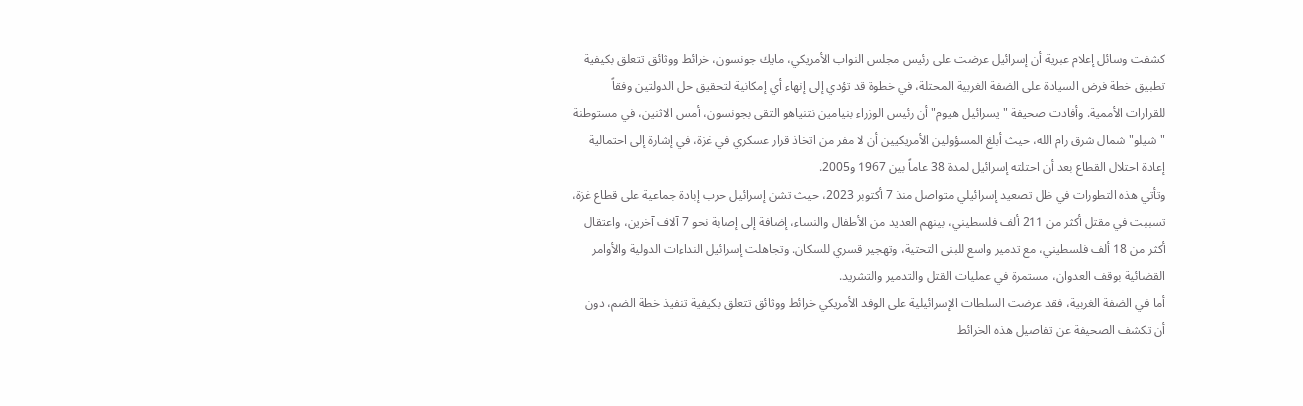كشفت وسائل إعلام عبرية أن إسرائيل عرضت على رئيس مجلس النواب الأمريكي، مايك جونسون، خرائط ووثائق تتعلق بكيفية تطبيق خطة فرض السيادة على الضفة الغربية المحتلة، في خطوة قد تؤدي إلى إنهاء أي إمكانية لتحقيق حل الدولتين وفقاً للقرارات الأممية. وأفادت صحيفة "يسرائيل هيوم" أن رئيس الوزراء بنيامين نتنياهو التقى بجونسون، أمس الاثنين، في مستوطنة "شيلو" شمال شرق رام الله، حيث أبلغ المسؤولين الأمريكيين أن لا مفر من اتخاذ قرار عسكري في غزة، في إشارة إلى احتمالية إعادة احتلال القطاع بعد أن احتلته إسرائيل لمدة 38 عاماً بين 1967 و2005.
وتأتي هذه التطورات في ظل تصعيد إسرائيلي متواصل منذ 7 أكتوبر 2023، حيث تشن إسرائيل حرب إبادة جماعية على قطاع غزة، تسببت في مقتل أكثر من 211 ألف فلسطيني، بينهم العديد من الأطفال والنساء، إضافة إلى إصابة نحو 7 آلاف آخرين، واعتقال أكثر من 18 ألف فلسطيني، مع تدمير واسع للبنى التحتية، وتهجير قسري للسكان. وتجاهلت إسرائيل النداءات الدولية والأوامر القضائية بوقف العدوان، مستمرة في عمليات القتل والتدمير والتشريد.
أما في الضفة الغربية، فقد عرضت السلطات الإسرائيلية على الوفد الأمريكي خرائط ووثائق تتعلق بكيفية تنفيذ خطة الضم، دون أن تكشف الصحيفة عن تفاصيل هذه الخرائط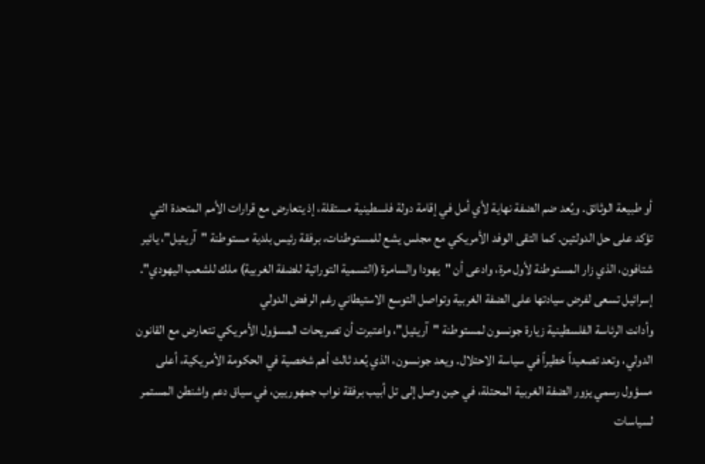أو طبيعة الوثائق. ويُعد ضم الضفة نهاية لأي أمل في إقامة دولة فلسطينية مستقلة، إذ يتعارض مع قرارات الأمم المتحدة التي تؤكد على حل الدولتين. كما التقى الوفد الأمريكي مع مجلس يشع للمستوطنات، برفقة رئيس بلدية مستوطنة "آريئيل"، يائير شتافون، الذي زار المستوطنة لأول مرة، وادعى أن "يهودا والسامرة (التسمية التوراتية للضفة الغربية) ملك للشعب اليهودي".
إسرائيل تسعى لفرض سيادتها على الضفة الغربية وتواصل التوسع الاستيطاني رغم الرفض الدولي
وأدانت الرئاسة الفلسطينية زيارة جونسون لمستوطنة "آريئيل"، واعتبرت أن تصريحات المسؤول الأمريكي تتعارض مع القانون الدولي، وتعد تصعيداً خطيراً في سياسة الاحتلال. ويعد جونسون، الذي يُعد ثالث أهم شخصية في الحكومة الأمريكية، أعلى مسؤول رسمي يزور الضفة الغربية المحتلة، في حين وصل إلى تل أبيب برفقة نواب جمهوريين، في سياق دعم واشنطن المستمر لسياسات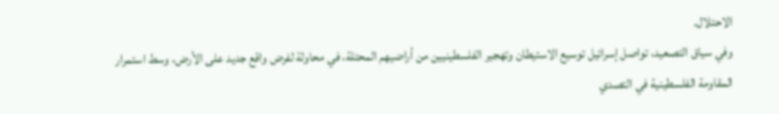الاحتلال.
وفي سياق التصعيد، تواصل إسرائيل توسيع الاستيطان وتهجير الفلسطينيين من أراضيهم المحتلة، في محاولة لفرض واقع جديد على الأرض، وسط استمرار المقاومة الفلسطينية في التصدي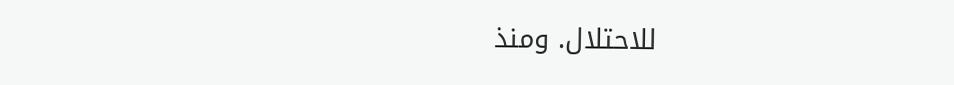للاحتلال. ومنذ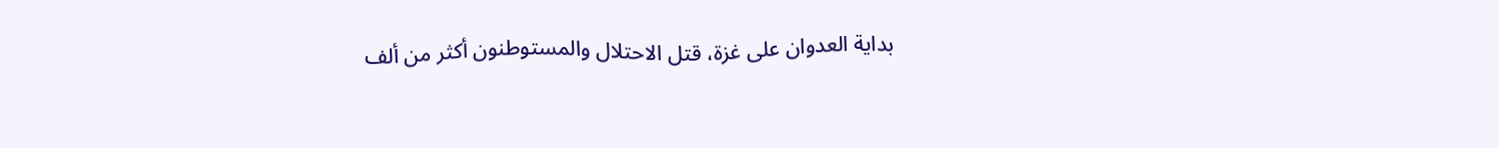بداية العدوان على غزة، قتل الاحتلال والمستوطنون أكثر من ألف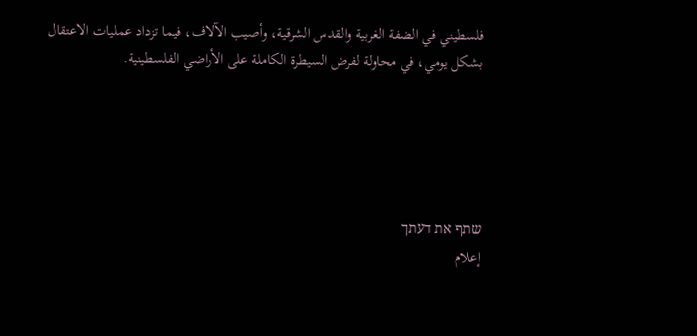فلسطيني في الضفة الغربية والقدس الشرقية، وأصيب الآلاف، فيما تزداد عمليات الاعتقال بشكل يومي، في محاولة لفرض السيطرة الكاملة على الأراضي الفلسطينية.





שתף את דעתך
إعلام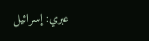عبري: إسرائيل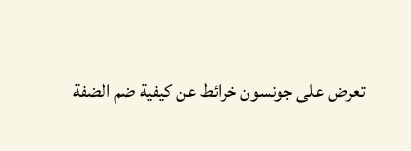تعرض على جونسون خرائط عن كيفية ضم الضفة